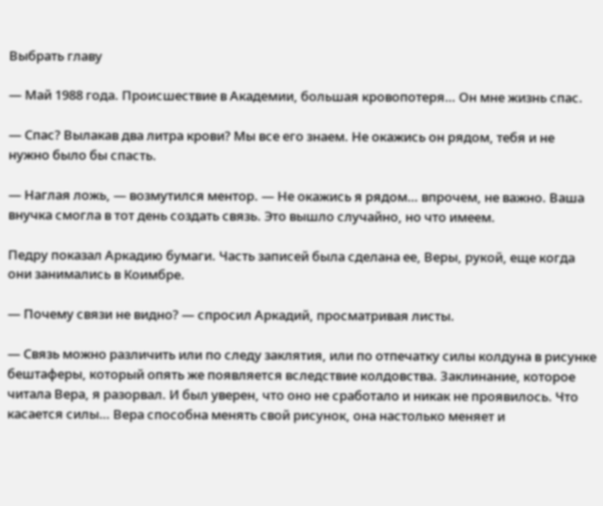Выбрать главу

— Май 1988 года. Происшествие в Академии, большая кровопотеря… Он мне жизнь спас.

— Спас? Вылакав два литра крови? Мы все его знаем. Не окажись он рядом, тебя и не нужно было бы спасть.

— Наглая ложь, — возмутился ментор. — Не окажись я рядом… впрочем, не важно. Ваша внучка смогла в тот день создать связь. Это вышло случайно, но что имеем.

Педру показал Аркадию бумаги. Часть записей была сделана ее, Веры, рукой, еще когда они занимались в Коимбре.

— Почему связи не видно? — спросил Аркадий, просматривая листы.

— Связь можно различить или по следу заклятия, или по отпечатку силы колдуна в рисунке бештаферы, который опять же появляется вследствие колдовства. Заклинание, которое читала Вера, я разорвал. И был уверен, что оно не сработало и никак не проявилось. Что касается силы… Вера способна менять свой рисунок, она настолько меняет и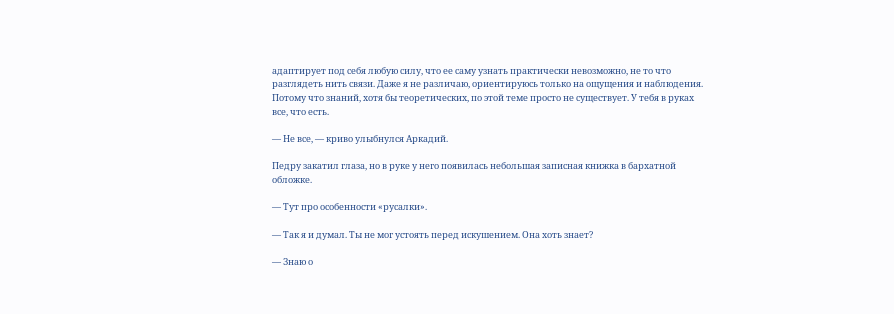адаптирует под себя любую силу, что ее саму узнать практически невозможно, не то что разглядеть нить связи. Даже я не различаю, ориентируюсь только на ощущения и наблюдения. Потому что знаний, хотя бы теоретических, по этой теме просто не существует. У тебя в руках все, что есть.

— Не все, — криво улыбнулся Аркадий.

Педру закатил глаза, но в руке у него появилась небольшая записная книжка в бархатной обложке.

— Тут про особенности «русалки».

— Так я и думал. Ты не мог устоять перед искушением. Она хоть знает?

— Знаю о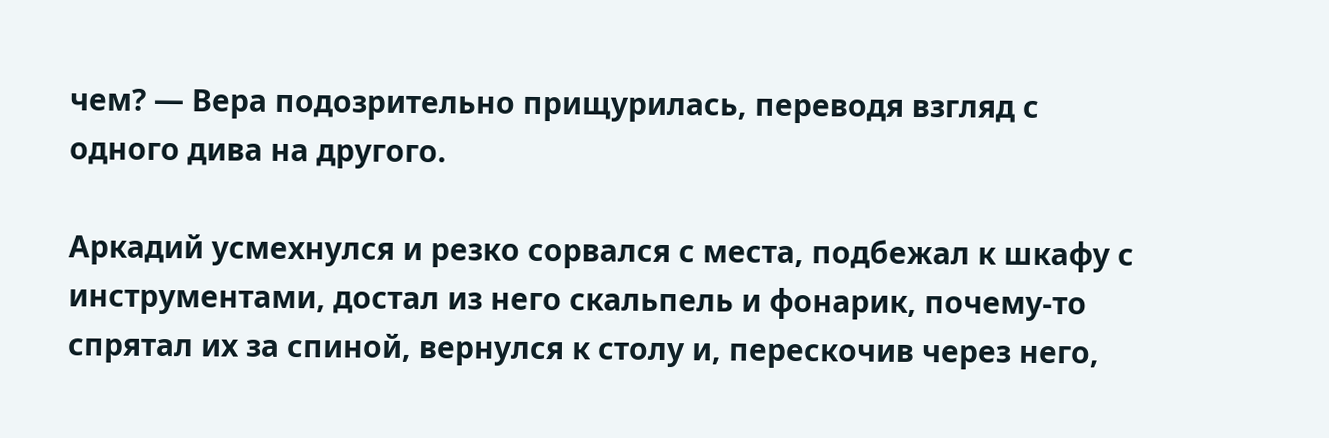чем? — Вера подозрительно прищурилась, переводя взгляд с одного дива на другого.

Аркадий усмехнулся и резко сорвался с места, подбежал к шкафу с инструментами, достал из него скальпель и фонарик, почему-то спрятал их за спиной, вернулся к столу и, перескочив через него,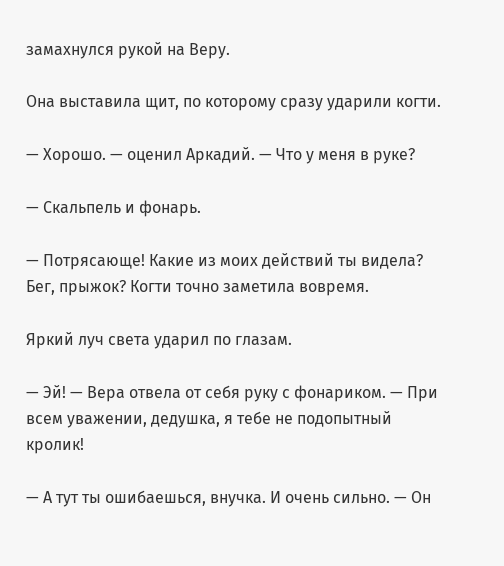замахнулся рукой на Веру.

Она выставила щит, по которому сразу ударили когти.

— Хорошо. — оценил Аркадий. — Что у меня в руке?

— Скальпель и фонарь.

— Потрясающе! Какие из моих действий ты видела? Бег, прыжок? Когти точно заметила вовремя.

Яркий луч света ударил по глазам.

— Эй! — Вера отвела от себя руку с фонариком. — При всем уважении, дедушка, я тебе не подопытный кролик!

— А тут ты ошибаешься, внучка. И очень сильно. — Он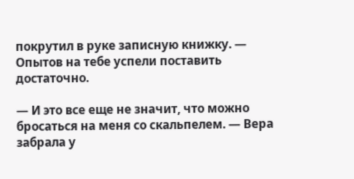покрутил в руке записную книжку. — Опытов на тебе успели поставить достаточно.

— И это все еще не значит, что можно бросаться на меня со скальпелем. — Вера забрала у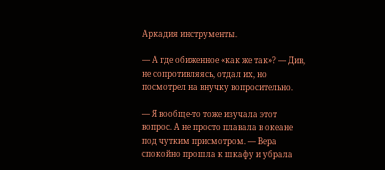Аркадия инструменты.

— А где обиженное «как же так»? — Див, не сопротивляясь, отдал их, но посмотрел на внучку вопросительно.

— Я вообще-то тоже изучала этот вопрос. А не просто плавала в океане под чутким присмотром. — Вера спокойно прошла к шкафу и убрала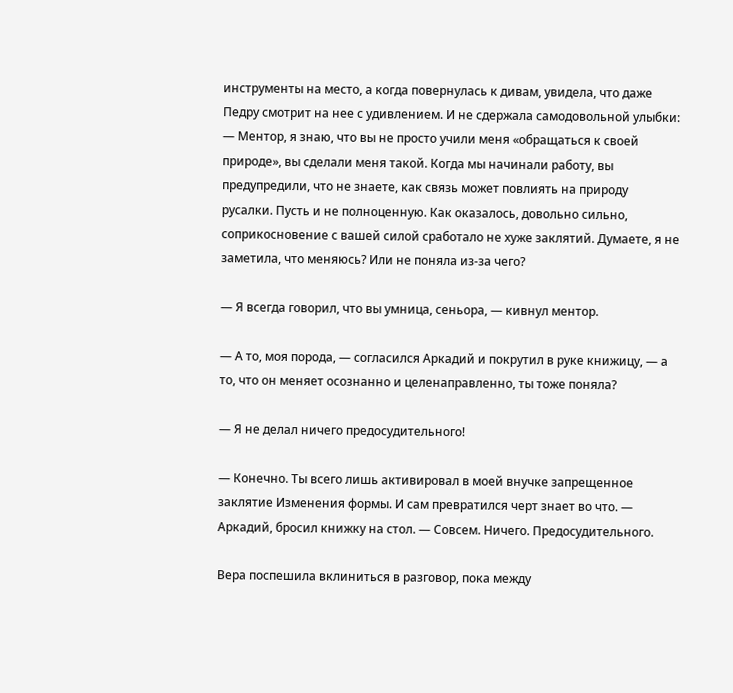инструменты на место, а когда повернулась к дивам, увидела, что даже Педру смотрит на нее с удивлением. И не сдержала самодовольной улыбки: — Ментор, я знаю, что вы не просто учили меня «обращаться к своей природе», вы сделали меня такой. Когда мы начинали работу, вы предупредили, что не знаете, как связь может повлиять на природу русалки. Пусть и не полноценную. Как оказалось, довольно сильно, соприкосновение с вашей силой сработало не хуже заклятий. Думаете, я не заметила, что меняюсь? Или не поняла из-за чего?

— Я всегда говорил, что вы умница, сеньора, — кивнул ментор.

— А то, моя порода, — согласился Аркадий и покрутил в руке книжицу, — а то, что он меняет осознанно и целенаправленно, ты тоже поняла?

— Я не делал ничего предосудительного!

— Конечно. Ты всего лишь активировал в моей внучке запрещенное заклятие Изменения формы. И сам превратился черт знает во что. — Аркадий, бросил книжку на стол. — Совсем. Ничего. Предосудительного.

Вера поспешила вклиниться в разговор, пока между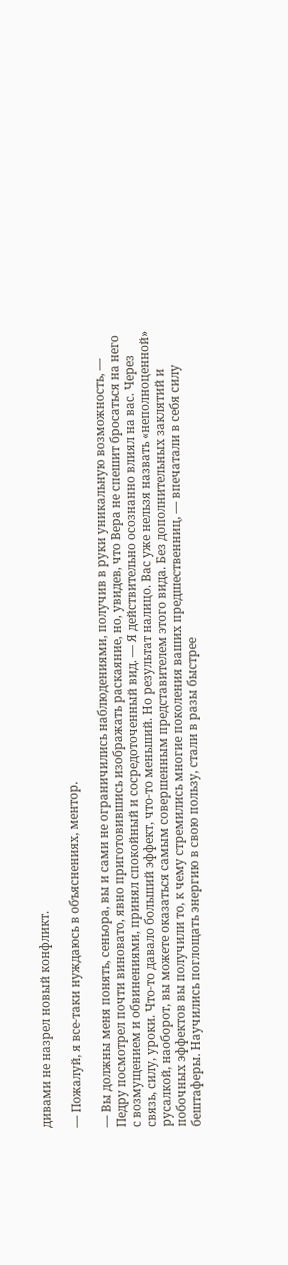дивами не назрел новый конфликт.

— Пожалуй, я все-таки нуждаюсь в объяснениях, ментор.

— Вы должны меня понять, сеньора, вы и сами не ограничились наблюдениями, получив в руки уникальную возможность, — Педру посмотрел почти виновато, явно приготовившись изображать раскаяние, но, увидев, что Вера не спешит бросаться на него с возмущением и обвинениями, принял спокойный и сосредоточенный вид. — Я действительно осознанно влиял на вас. Через связь, силу, уроки. Что-то давало больший эффект, что-то меньший. Но результат налицо. Вас уже нельзя назвать «неполноценной» русалкой, наоборот, вы можете оказаться самым совершенным представителем этого вида. Без дополнительных заклятий и побочных эффектов вы получили то, к чему стремились многие поколения ваших предшественниц, — впечатали в себя силу бештаферы. Научились поглощать энергию в свою пользу, стали в разы быстрее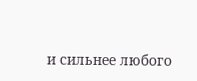и сильнее любого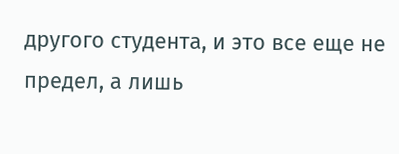другого студента, и это все еще не предел, а лишь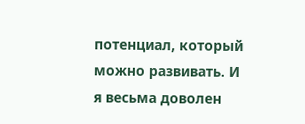потенциал, который можно развивать. И я весьма доволен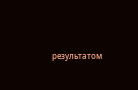результатом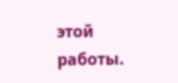этой работы.